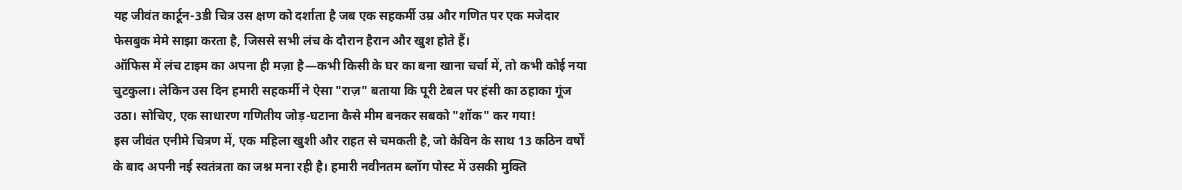यह जीवंत कार्टून-3डी चित्र उस क्षण को दर्शाता है जब एक सहकर्मी उम्र और गणित पर एक मजेदार फेसबुक मेमे साझा करता है, जिससे सभी लंच के दौरान हैरान और खुश होते हैं।
ऑफिस में लंच टाइम का अपना ही मज़ा है—कभी किसी के घर का बना खाना चर्चा में, तो कभी कोई नया चुटकुला। लेकिन उस दिन हमारी सहकर्मी ने ऐसा "राज़" बताया कि पूरी टेबल पर हंसी का ठहाका गूंज उठा। सोचिए, एक साधारण गणितीय जोड़-घटाना कैसे मीम बनकर सबको "शॉक" कर गया!
इस जीवंत एनीमे चित्रण में, एक महिला खुशी और राहत से चमकती है, जो केविन के साथ 13 कठिन वर्षों के बाद अपनी नई स्वतंत्रता का जश्न मना रही है। हमारी नवीनतम ब्लॉग पोस्ट में उसकी मुक्ति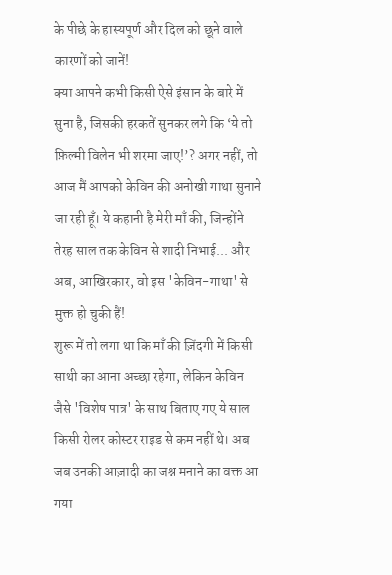के पीछे के हास्यपूर्ण और दिल को छूने वाले कारणों को जानें!
क्या आपने कभी किसी ऐसे इंसान के बारे में सुना है, जिसकी हरकतें सुनकर लगे कि ‘ये तो फ़िल्मी विलेन भी शरमा जाए!’? अगर नहीं, तो आज मैं आपको केविन की अनोखी गाथा सुनाने जा रही हूँ। ये कहानी है मेरी माँ की, जिन्होंने तेरह साल तक केविन से शादी निभाई... और अब, आखिरकार, वो इस 'केविन-गाथा' से मुक्त हो चुकी हैं!
शुरू में तो लगा था कि माँ की ज़िंदगी में किसी साथी का आना अच्छा रहेगा, लेकिन केविन जैसे 'विशेष पात्र' के साथ बिताए गए ये साल किसी रोलर कोस्टर राइड से कम नहीं थे। अब जब उनकी आज़ादी का जश्न मनाने का वक्त आ गया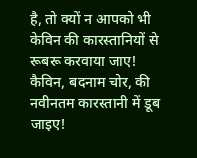है, तो क्यों न आपको भी केविन की कारस्तानियों से रूबरू करवाया जाए!
कैविन, बदनाम चोर, की नवीनतम कारस्तानी में डूब जाइए!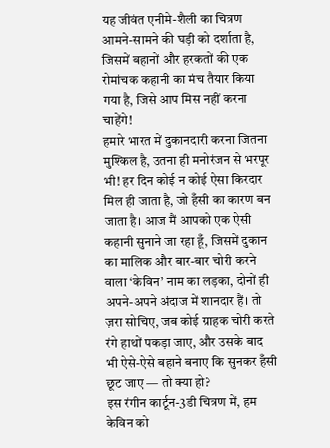यह जीवंत एनीमे-शैली का चित्रण आमने-सामने की घड़ी को दर्शाता है, जिसमें बहानों और हरकतों की एक रोमांचक कहानी का मंच तैयार किया गया है, जिसे आप मिस नहीं करना चाहेंगे!
हमारे भारत में दुकानदारी करना जितना मुश्किल है, उतना ही मनोरंजन से भरपूर भी! हर दिन कोई न कोई ऐसा किरदार मिल ही जाता है, जो हँसी का कारण बन जाता है। आज मैं आपको एक ऐसी कहानी सुनाने जा रहा हूँ, जिसमें दुकान का मालिक और बार-बार चोरी करने वाला ‘केविन’ नाम का लड़का, दोनों ही अपने-अपने अंदाज में शानदार हैं। तो ज़रा सोचिए, जब कोई ग्राहक चोरी करते रंगे हाथों पकड़ा जाए, और उसके बाद भी ऐसे-ऐसे बहाने बनाए कि सुनकर हँसी छूट जाए — तो क्या हो?
इस रंगीन कार्टून-3डी चित्रण में, हम केविन को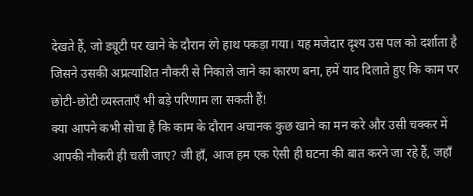देखते हैं, जो ड्यूटी पर खाने के दौरान रंगे हाथ पकड़ा गया। यह मजेदार दृश्य उस पल को दर्शाता है जिसने उसकी अप्रत्याशित नौकरी से निकाले जाने का कारण बना, हमें याद दिलाते हुए कि काम पर छोटी-छोटी व्यस्तताएँ भी बड़े परिणाम ला सकती हैं!
क्या आपने कभी सोचा है कि काम के दौरान अचानक कुछ खाने का मन करे और उसी चक्कर में आपकी नौकरी ही चली जाए? जी हाँ, आज हम एक ऐसी ही घटना की बात करने जा रहे हैं, जहाँ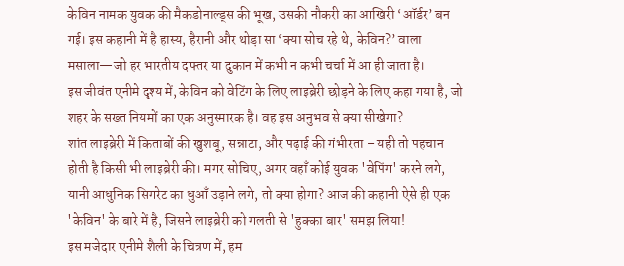केविन नामक युवक की मैकडोनाल्ड्स की भूख, उसकी नौकरी का आखिरी ‘ऑर्डर’ बन गई। इस कहानी में है हास्य, हैरानी और थोड़ा सा ‘क्या सोच रहे थे, केविन?’ वाला मसाला—जो हर भारतीय दफ्तर या दुकान में कभी न कभी चर्चा में आ ही जाता है।
इस जीवंत एनीमे दृश्य में, केविन को वेटिंग के लिए लाइब्रेरी छोड़ने के लिए कहा गया है, जो शहर के सख्त नियमों का एक अनुस्मारक है। वह इस अनुभव से क्या सीखेगा?
शांत लाइब्रेरी में किताबों की खुशबू, सन्नाटा, और पढ़ाई की गंभीरता – यही तो पहचान होती है किसी भी लाइब्रेरी की। मगर सोचिए, अगर वहाँ कोई युवक 'वेपिंग' करने लगे, यानी आधुनिक सिगरेट का धुआँ उड़ाने लगे, तो क्या होगा? आज की कहानी ऐसे ही एक 'केविन' के बारे में है, जिसने लाइब्रेरी को गलती से 'हुक्का बार' समझ लिया!
इस मजेदार एनीमे शैली के चित्रण में, हम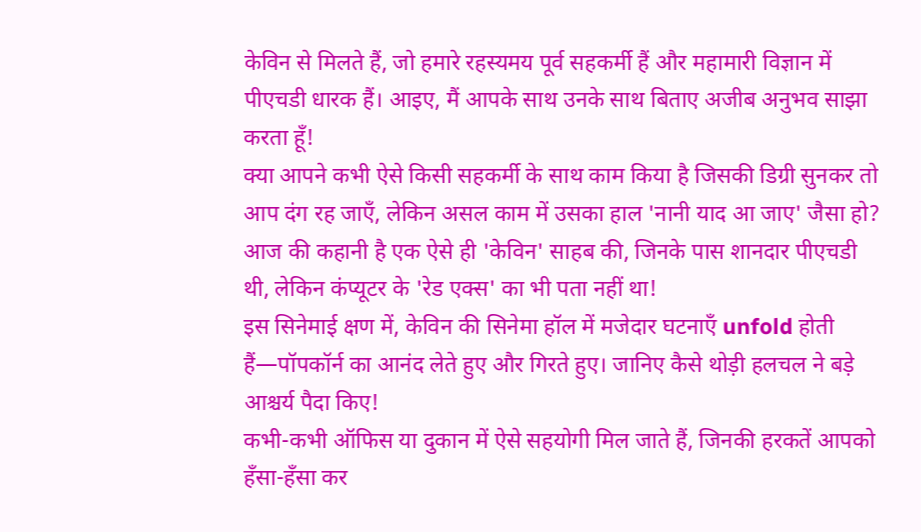केविन से मिलते हैं, जो हमारे रहस्यमय पूर्व सहकर्मी हैं और महामारी विज्ञान में पीएचडी धारक हैं। आइए, मैं आपके साथ उनके साथ बिताए अजीब अनुभव साझा करता हूँ!
क्या आपने कभी ऐसे किसी सहकर्मी के साथ काम किया है जिसकी डिग्री सुनकर तो आप दंग रह जाएँ, लेकिन असल काम में उसका हाल 'नानी याद आ जाए' जैसा हो? आज की कहानी है एक ऐसे ही 'केविन' साहब की, जिनके पास शानदार पीएचडी थी, लेकिन कंप्यूटर के 'रेड एक्स' का भी पता नहीं था!
इस सिनेमाई क्षण में, केविन की सिनेमा हॉल में मजेदार घटनाएँ unfold होती हैं—पॉपकॉर्न का आनंद लेते हुए और गिरते हुए। जानिए कैसे थोड़ी हलचल ने बड़े आश्चर्य पैदा किए!
कभी-कभी ऑफिस या दुकान में ऐसे सहयोगी मिल जाते हैं, जिनकी हरकतें आपको हँसा-हँसा कर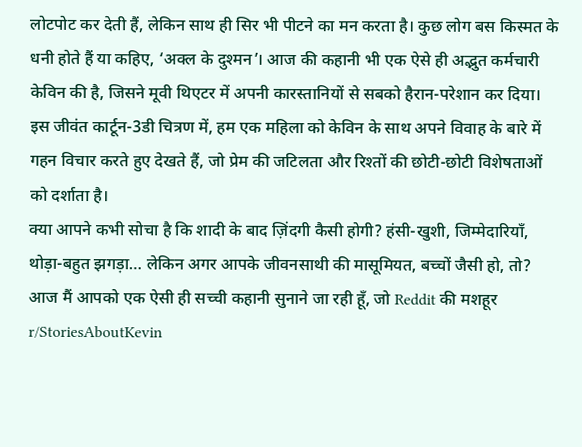लोटपोट कर देती हैं, लेकिन साथ ही सिर भी पीटने का मन करता है। कुछ लोग बस किस्मत के धनी होते हैं या कहिए, ‘अक्ल के दुश्मन’। आज की कहानी भी एक ऐसे ही अद्भुत कर्मचारी केविन की है, जिसने मूवी थिएटर में अपनी कारस्तानियों से सबको हैरान-परेशान कर दिया।
इस जीवंत कार्टून-3डी चित्रण में, हम एक महिला को केविन के साथ अपने विवाह के बारे में गहन विचार करते हुए देखते हैं, जो प्रेम की जटिलता और रिश्तों की छोटी-छोटी विशेषताओं को दर्शाता है।
क्या आपने कभी सोचा है कि शादी के बाद ज़िंदगी कैसी होगी? हंसी-खुशी, जिम्मेदारियाँ, थोड़ा-बहुत झगड़ा… लेकिन अगर आपके जीवनसाथी की मासूमियत, बच्चों जैसी हो, तो? आज मैं आपको एक ऐसी ही सच्ची कहानी सुनाने जा रही हूँ, जो Reddit की मशहूर r/StoriesAboutKevin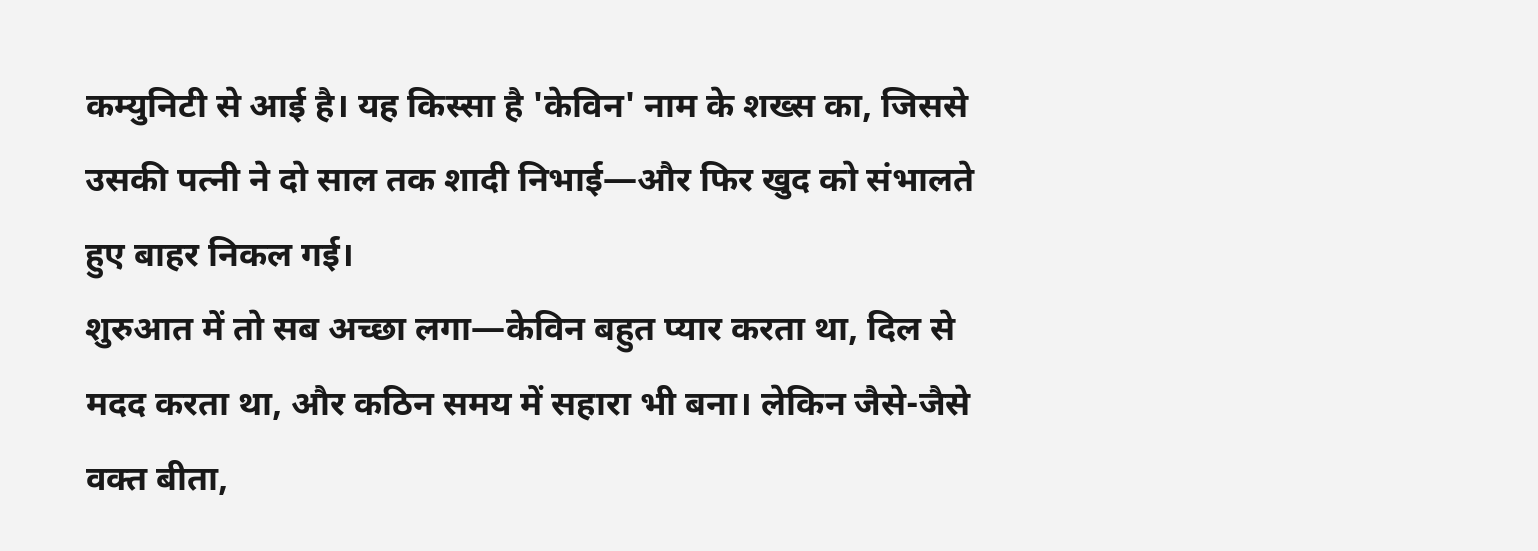कम्युनिटी से आई है। यह किस्सा है 'केविन' नाम के शख्स का, जिससे उसकी पत्नी ने दो साल तक शादी निभाई—और फिर खुद को संभालते हुए बाहर निकल गई।
शुरुआत में तो सब अच्छा लगा—केविन बहुत प्यार करता था, दिल से मदद करता था, और कठिन समय में सहारा भी बना। लेकिन जैसे-जैसे वक्त बीता,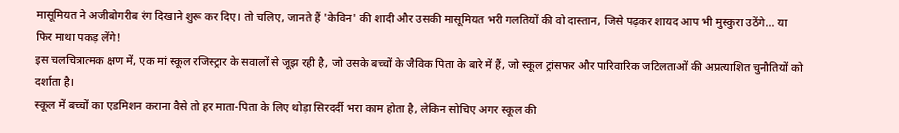मासूमियत ने अजीबोगरीब रंग दिखाने शुरू कर दिए। तो चलिए, जानते हैं 'केविन' की शादी और उसकी मासूमियत भरी गलतियों की वो दास्तान, जिसे पढ़कर शायद आप भी मुस्कुरा उठेंगे… या फिर माथा पकड़ लेंगे!
इस चलचित्रात्मक क्षण में, एक मां स्कूल रजिस्ट्रार के सवालों से जूझ रही है, जो उसके बच्चों के जैविक पिता के बारे में हैं, जो स्कूल ट्रांसफर और पारिवारिक जटिलताओं की अप्रत्याशित चुनौतियों को दर्शाता है।
स्कूल में बच्चों का एडमिशन कराना वैसे तो हर माता-पिता के लिए थोड़ा सिरदर्दी भरा काम होता है, लेकिन सोचिए अगर स्कूल की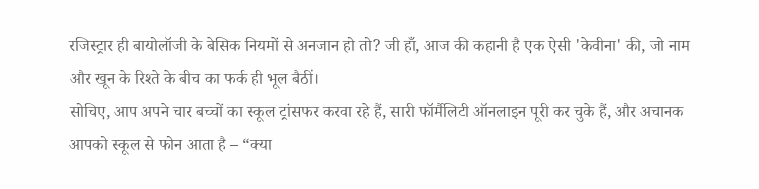रजिस्ट्रार ही बायोलॉजी के बेसिक नियमों से अनजान हो तो? जी हाँ, आज की कहानी है एक ऐसी 'केवीना' की, जो नाम और खून के रिश्ते के बीच का फर्क ही भूल बैठीं।
सोचिए, आप अपने चार बच्चों का स्कूल ट्रांसफर करवा रहे हैं, सारी फॉर्मैलिटी ऑनलाइन पूरी कर चुके हैं, और अचानक आपको स्कूल से फोन आता है – “क्या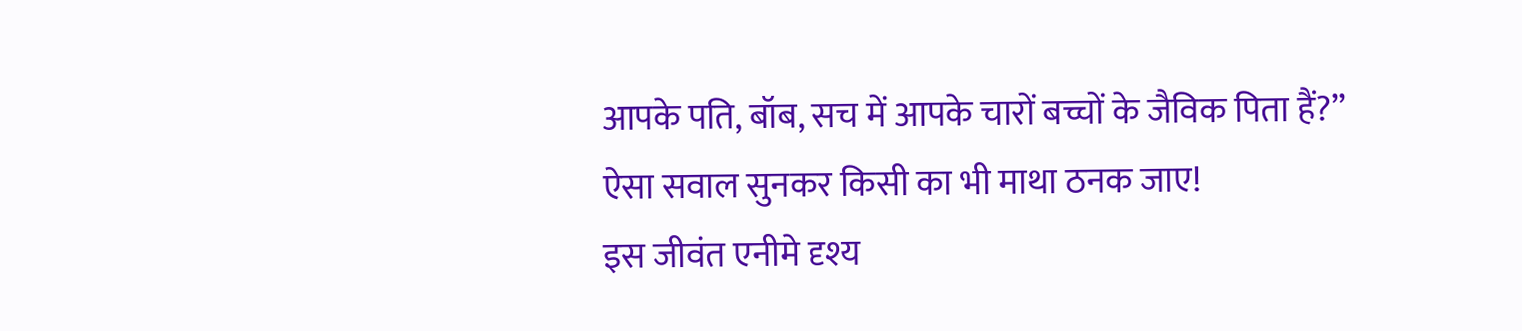आपके पति, बॉब, सच में आपके चारों बच्चों के जैविक पिता हैं?” ऐसा सवाल सुनकर किसी का भी माथा ठनक जाए!
इस जीवंत एनीमे दृश्य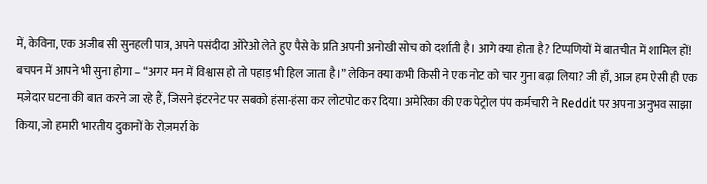में, केविना, एक अजीब सी सुनहली पात्र, अपने पसंदीदा ओरेओ लेते हुए पैसे के प्रति अपनी अनोखी सोच को दर्शाती है। आगे क्या होता है? टिप्पणियों में बातचीत में शामिल हों!
बचपन में आपने भी सुना होगा – “अगर मन में विश्वास हो तो पहाड़ भी हिल जाता है।” लेकिन क्या कभी किसी ने एक नोट को चार गुना बढ़ा लिया? जी हाँ, आज हम ऐसी ही एक मज़ेदार घटना की बात करने जा रहे हैं, जिसने इंटरनेट पर सबको हंसा-हंसा कर लोटपोट कर दिया। अमेरिका की एक पेट्रोल पंप कर्मचारी ने Reddit पर अपना अनुभव साझा किया, जो हमारी भारतीय दुकानों के रोज़मर्रा के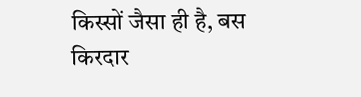किस्सों जैसा ही है, बस किरदार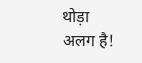थोड़ा अलग है!